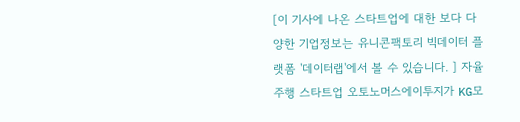[이 기사에 나온 스타트업에 대한 보다 다양한 기업정보는 유니콘팩토리 빅데이터 플랫폼 '데이터랩'에서 볼 수 있습니다. ] 자율주행 스타트업 오토노머스에이투지가 KG모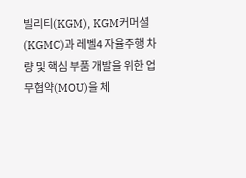빌리티(KGM), KGM커머셜(KGMC)과 레벨4 자율주행 차량 및 핵심 부품 개발을 위한 업무협약(MOU)을 체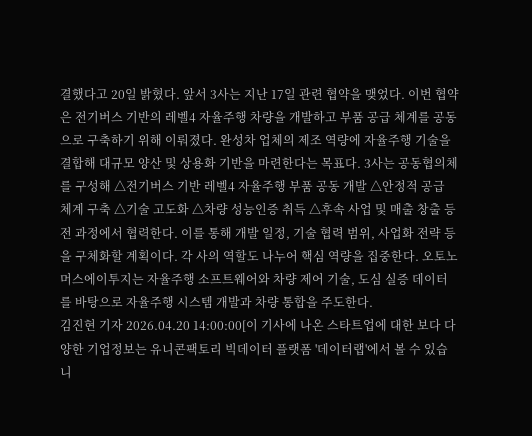결했다고 20일 밝혔다. 앞서 3사는 지난 17일 관련 협약을 맺었다. 이번 협약은 전기버스 기반의 레벨4 자율주행 차량을 개발하고 부품 공급 체계를 공동으로 구축하기 위해 이뤄졌다. 완성차 업체의 제조 역량에 자율주행 기술을 결합해 대규모 양산 및 상용화 기반을 마련한다는 목표다. 3사는 공동협의체를 구성해 △전기버스 기반 레벨4 자율주행 부품 공동 개발 △안정적 공급 체계 구축 △기술 고도화 △차량 성능인증 취득 △후속 사업 및 매출 창출 등 전 과정에서 협력한다. 이를 통해 개발 일정, 기술 협력 범위, 사업화 전략 등을 구체화할 계획이다. 각 사의 역할도 나누어 핵심 역량을 집중한다. 오토노머스에이투지는 자율주행 소프트웨어와 차량 제어 기술, 도심 실증 데이터를 바탕으로 자율주행 시스템 개발과 차량 통합을 주도한다.
김진현 기자 2026.04.20 14:00:00[이 기사에 나온 스타트업에 대한 보다 다양한 기업정보는 유니콘팩토리 빅데이터 플랫폼 '데이터랩'에서 볼 수 있습니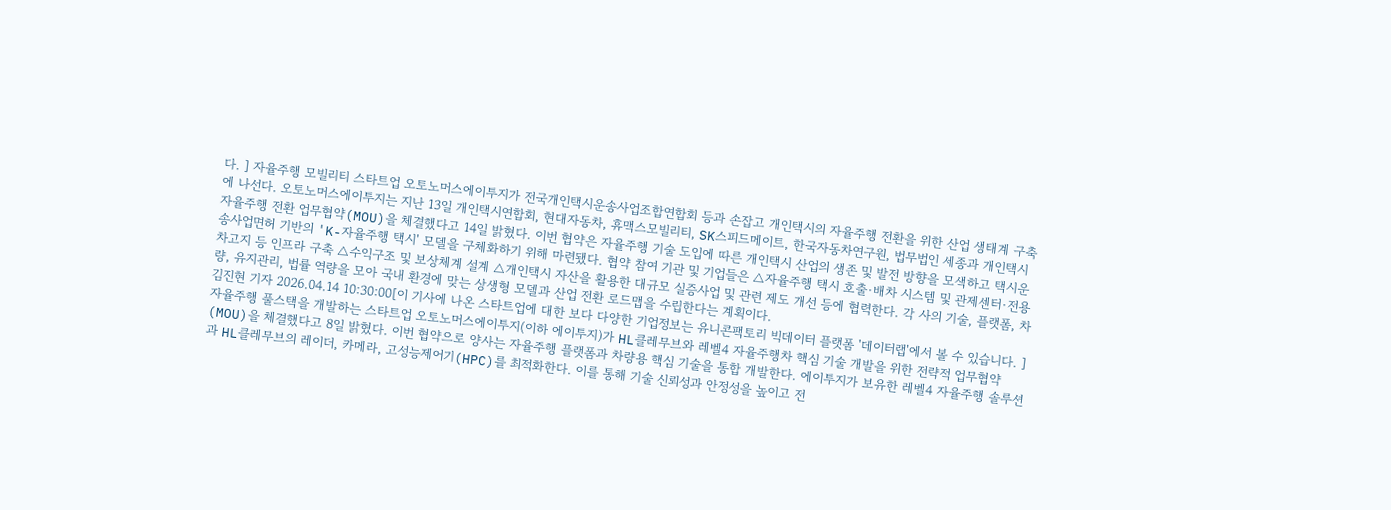다. ] 자율주행 모빌리티 스타트업 오토노머스에이투지가 전국개인택시운송사업조합연합회 등과 손잡고 개인택시의 자율주행 전환을 위한 산업 생태계 구축에 나선다. 오토노머스에이투지는 지난 13일 개인택시연합회, 현대자동차, 휴맥스모빌리티, SK스피드메이트, 한국자동차연구원, 법무법인 세종과 개인택시 자율주행 전환 업무협약(MOU)을 체결했다고 14일 밝혔다. 이번 협약은 자율주행 기술 도입에 따른 개인택시 산업의 생존 및 발전 방향을 모색하고 택시운송사업면허 기반의 'K-자율주행 택시' 모델을 구체화하기 위해 마련됐다. 협약 참여 기관 및 기업들은 △자율주행 택시 호출·배차 시스템 및 관제센터·전용 차고지 등 인프라 구축 △수익구조 및 보상체계 설계 △개인택시 자산을 활용한 대규모 실증사업 및 관련 제도 개선 등에 협력한다. 각 사의 기술, 플랫폼, 차량, 유지관리, 법률 역량을 모아 국내 환경에 맞는 상생형 모델과 산업 전환 로드맵을 수립한다는 계획이다.
김진현 기자 2026.04.14 10:30:00[이 기사에 나온 스타트업에 대한 보다 다양한 기업정보는 유니콘팩토리 빅데이터 플랫폼 '데이터랩'에서 볼 수 있습니다. ] 자율주행 풀스택을 개발하는 스타트업 오토노머스에이투지(이하 에이투지)가 HL클레무브와 레벨4 자율주행차 핵심 기술 개발을 위한 전략적 업무협약(MOU)을 체결했다고 8일 밝혔다. 이번 협약으로 양사는 자율주행 플랫폼과 차량용 핵심 기술을 통합 개발한다. 에이투지가 보유한 레벨4 자율주행 솔루션과 HL클레무브의 레이더, 카메라, 고성능제어기(HPC)를 최적화한다. 이를 통해 기술 신뢰성과 안정성을 높이고 전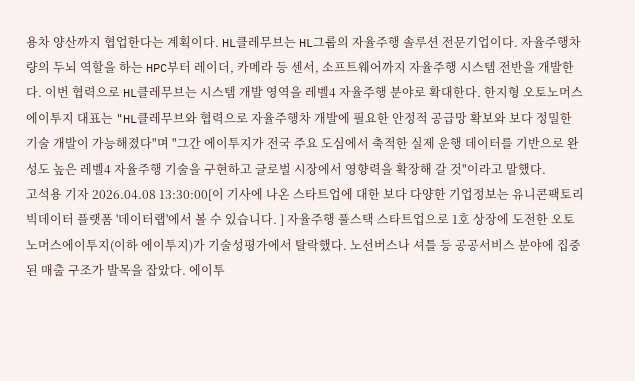용차 양산까지 협업한다는 계획이다. HL클레무브는 HL그룹의 자율주행 솔루션 전문기업이다. 자율주행차량의 두뇌 역할을 하는 HPC부터 레이더, 카메라 등 센서, 소프트웨어까지 자율주행 시스템 전반을 개발한다. 이번 협력으로 HL클레무브는 시스템 개발 영역을 레벨4 자율주행 분야로 확대한다. 한지형 오토노머스에이투지 대표는 "HL클레무브와 협력으로 자율주행차 개발에 필요한 안정적 공급망 확보와 보다 정밀한 기술 개발이 가능해졌다"며 "그간 에이투지가 전국 주요 도심에서 축적한 실제 운행 데이터를 기반으로 완성도 높은 레벨4 자율주행 기술을 구현하고 글로벌 시장에서 영향력을 확장해 갈 것"이라고 말했다.
고석용 기자 2026.04.08 13:30:00[이 기사에 나온 스타트업에 대한 보다 다양한 기업정보는 유니콘팩토리 빅데이터 플랫폼 '데이터랩'에서 볼 수 있습니다. ] 자율주행 풀스택 스타트업으로 1호 상장에 도전한 오토노머스에이투지(이하 에이투지)가 기술성평가에서 탈락했다. 노선버스나 셔틀 등 공공서비스 분야에 집중된 매출 구조가 발목을 잡았다. 에이투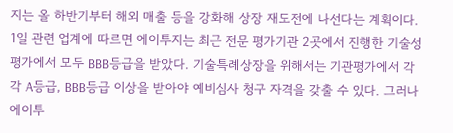지는 올 하반기부터 해외 매출 등을 강화해 상장 재도전에 나선다는 계획이다. 1일 관련 업계에 따르면 에이투지는 최근 전문 평가기관 2곳에서 진행한 기술성평가에서 모두 BBB등급을 받았다. 기술특례상장을 위해서는 기관평가에서 각각 A등급, BBB등급 이상을 받아야 예비심사 청구 자격을 갖출 수 있다. 그러나 에이투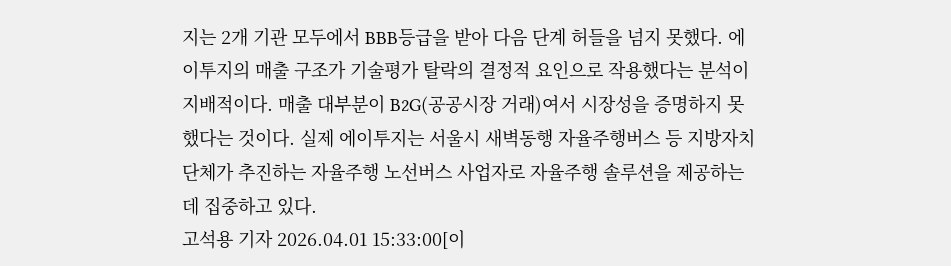지는 2개 기관 모두에서 BBB등급을 받아 다음 단계 허들을 넘지 못했다. 에이투지의 매출 구조가 기술평가 탈락의 결정적 요인으로 작용했다는 분석이 지배적이다. 매출 대부분이 B2G(공공시장 거래)여서 시장성을 증명하지 못했다는 것이다. 실제 에이투지는 서울시 새벽동행 자율주행버스 등 지방자치단체가 추진하는 자율주행 노선버스 사업자로 자율주행 솔루션을 제공하는 데 집중하고 있다.
고석용 기자 2026.04.01 15:33:00[이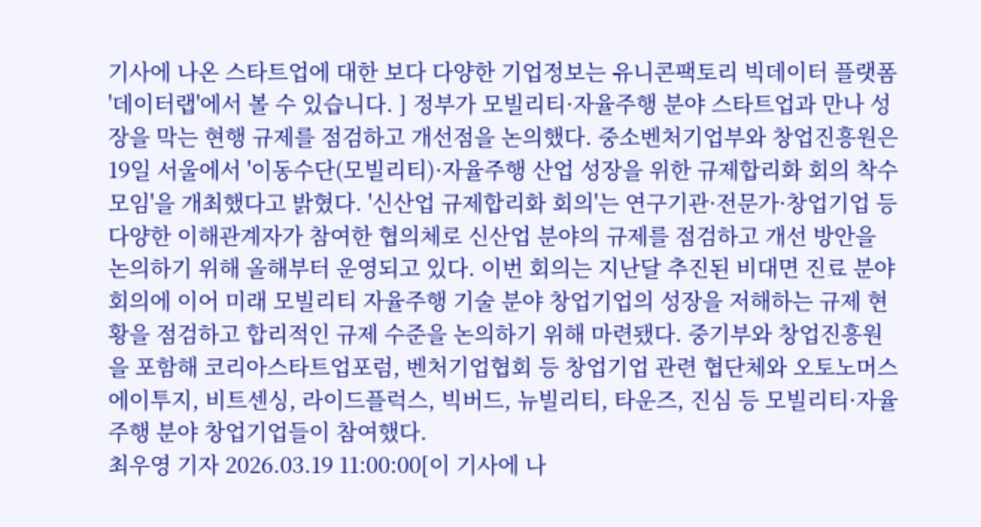기사에 나온 스타트업에 대한 보다 다양한 기업정보는 유니콘팩토리 빅데이터 플랫폼 '데이터랩'에서 볼 수 있습니다. ] 정부가 모빌리티·자율주행 분야 스타트업과 만나 성장을 막는 현행 규제를 점검하고 개선점을 논의했다. 중소벤처기업부와 창업진흥원은 19일 서울에서 '이동수단(모빌리티)·자율주행 산업 성장을 위한 규제합리화 회의 착수 모임'을 개최했다고 밝혔다. '신산업 규제합리화 회의'는 연구기관·전문가·창업기업 등 다양한 이해관계자가 참여한 협의체로 신산업 분야의 규제를 점검하고 개선 방안을 논의하기 위해 올해부터 운영되고 있다. 이번 회의는 지난달 추진된 비대면 진료 분야 회의에 이어 미래 모빌리티 자율주행 기술 분야 창업기업의 성장을 저해하는 규제 현황을 점검하고 합리적인 규제 수준을 논의하기 위해 마련됐다. 중기부와 창업진흥원을 포함해 코리아스타트업포럼, 벤처기업협회 등 창업기업 관련 협단체와 오토노머스에이투지, 비트센싱, 라이드플럭스, 빅버드, 뉴빌리티, 타운즈, 진심 등 모빌리티·자율주행 분야 창업기업들이 참여했다.
최우영 기자 2026.03.19 11:00:00[이 기사에 나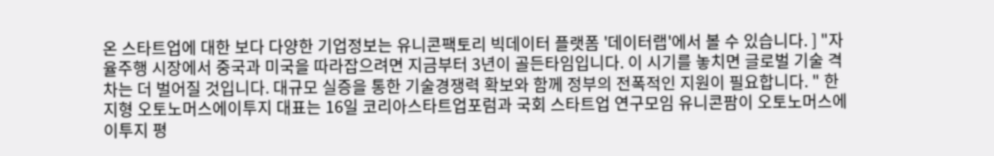온 스타트업에 대한 보다 다양한 기업정보는 유니콘팩토리 빅데이터 플랫폼 '데이터랩'에서 볼 수 있습니다. ] "자율주행 시장에서 중국과 미국을 따라잡으려면 지금부터 3년이 골든타임입니다. 이 시기를 놓치면 글로벌 기술 격차는 더 벌어질 것입니다. 대규모 실증을 통한 기술경쟁력 확보와 함께 정부의 전폭적인 지원이 필요합니다. " 한지형 오토노머스에이투지 대표는 16일 코리아스타트업포럼과 국회 스타트업 연구모임 유니콘팜이 오토노머스에이투지 평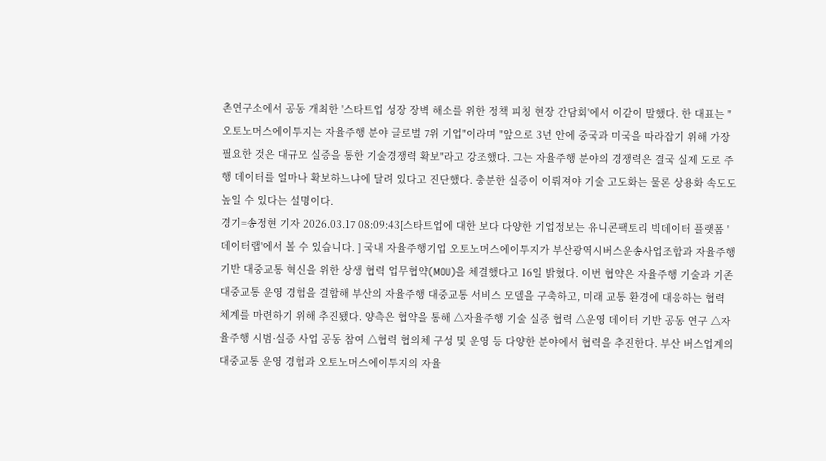촌연구소에서 공동 개최한 '스타트업 성장 장벽 해소를 위한 정책 피칭 현장 간담회'에서 이같이 말했다. 한 대표는 "오토노머스에이투지는 자율주행 분야 글로벌 7위 기업"이라며 "앞으로 3년 안에 중국과 미국을 따라잡기 위해 가장 필요한 것은 대규모 실증을 통한 기술경쟁력 확보"라고 강조했다. 그는 자율주행 분야의 경쟁력은 결국 실제 도로 주행 데이터를 얼마나 확보하느냐에 달려 있다고 진단했다. 충분한 실증이 이뤄져야 기술 고도화는 물론 상용화 속도도 높일 수 있다는 설명이다.
경기=송정현 기자 2026.03.17 08:09:43[스타트업에 대한 보다 다양한 기업정보는 유니콘팩토리 빅데이터 플랫폼 '데이터랩'에서 볼 수 있습니다. ] 국내 자율주행기업 오토노머스에이투지가 부산광역시버스운송사업조합과 자율주행 기반 대중교통 혁신을 위한 상생 협력 업무협약(MOU)을 체결했다고 16일 밝혔다. 이번 협약은 자율주행 기술과 기존 대중교통 운영 경험을 결합해 부산의 자율주행 대중교통 서비스 모델을 구축하고, 미래 교통 환경에 대응하는 협력 체계를 마련하기 위해 추진됐다. 양측은 협약을 통해 △자율주행 기술 실증 협력 △운영 데이터 기반 공동 연구 △자율주행 시범·실증 사업 공동 참여 △협력 협의체 구성 및 운영 등 다양한 분야에서 협력을 추진한다. 부산 버스업계의 대중교통 운영 경험과 오토노머스에이투지의 자율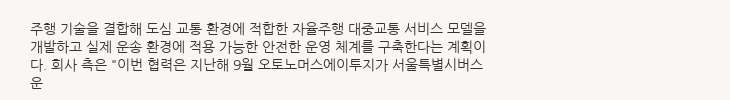주행 기술을 결합해 도심 교통 환경에 적합한 자율주행 대중교통 서비스 모델을 개발하고 실제 운송 환경에 적용 가능한 안전한 운영 체계를 구축한다는 계획이다. 회사 측은 "이번 협력은 지난해 9월 오토노머스에이투지가 서울특별시버스운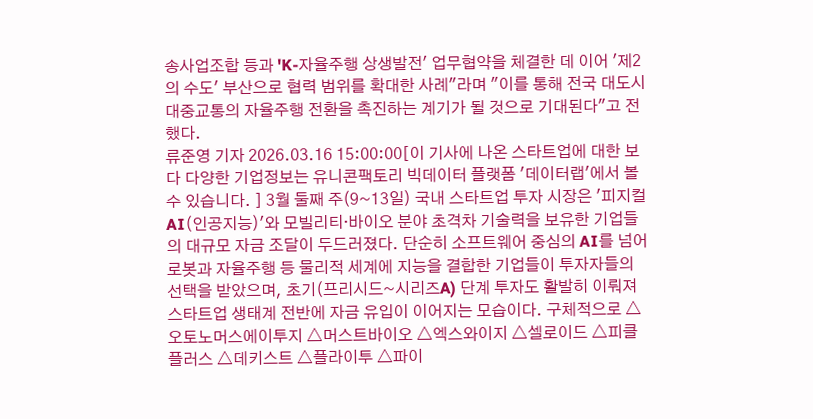송사업조합 등과 'K-자율주행 상생발전' 업무협약을 체결한 데 이어 '제2의 수도' 부산으로 협력 범위를 확대한 사례"라며 "이를 통해 전국 대도시 대중교통의 자율주행 전환을 촉진하는 계기가 될 것으로 기대된다"고 전했다.
류준영 기자 2026.03.16 15:00:00[이 기사에 나온 스타트업에 대한 보다 다양한 기업정보는 유니콘팩토리 빅데이터 플랫폼 '데이터랩'에서 볼 수 있습니다. ] 3월 둘째 주(9~13일) 국내 스타트업 투자 시장은 '피지컬 AI(인공지능)'와 모빌리티·바이오 분야 초격차 기술력을 보유한 기업들의 대규모 자금 조달이 두드러졌다. 단순히 소프트웨어 중심의 AI를 넘어 로봇과 자율주행 등 물리적 세계에 지능을 결합한 기업들이 투자자들의 선택을 받았으며, 초기(프리시드~시리즈A) 단계 투자도 활발히 이뤄져 스타트업 생태계 전반에 자금 유입이 이어지는 모습이다. 구체적으로 △오토노머스에이투지 △머스트바이오 △엑스와이지 △셀로이드 △피클플러스 △데키스트 △플라이투 △파이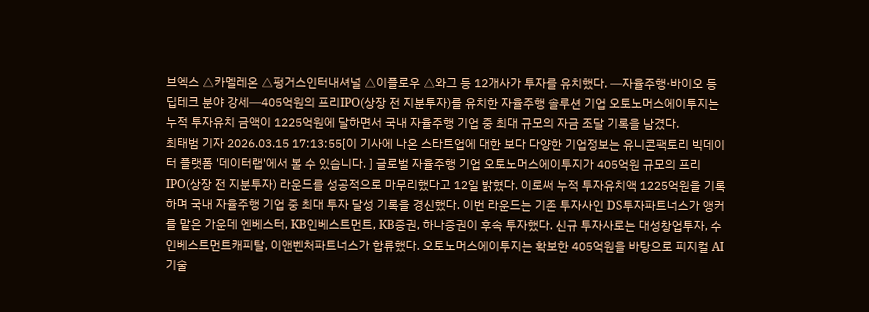브엑스 △카멜레온 △펑거스인터내셔널 △이플로우 △와그 등 12개사가 투자를 유치했다. ━자율주행·바이오 등 딥테크 분야 강세━405억원의 프리IPO(상장 전 지분투자)를 유치한 자율주행 솔루션 기업 오토노머스에이투지는 누적 투자유치 금액이 1225억원에 달하면서 국내 자율주행 기업 중 최대 규모의 자금 조달 기록을 남겼다.
최태범 기자 2026.03.15 17:13:55[이 기사에 나온 스타트업에 대한 보다 다양한 기업정보는 유니콘팩토리 빅데이터 플랫폼 '데이터랩'에서 볼 수 있습니다. ] 글로벌 자율주행 기업 오토노머스에이투지가 405억원 규모의 프리IPO(상장 전 지분투자) 라운드를 성공적으로 마무리했다고 12일 밝혔다. 이로써 누적 투자유치액 1225억원을 기록하며 국내 자율주행 기업 중 최대 투자 달성 기록을 경신했다. 이번 라운드는 기존 투자사인 DS투자파트너스가 앵커를 맡은 가운데 엔베스터, KB인베스트먼트, KB증권, 하나증권이 후속 투자했다. 신규 투자사로는 대성창업투자, 수인베스트먼트캐피탈, 이앤벤처파트너스가 합류했다. 오토노머스에이투지는 확보한 405억원을 바탕으로 피지컬 AI 기술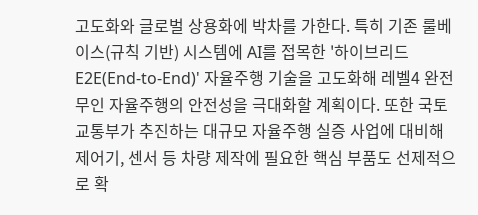고도화와 글로벌 상용화에 박차를 가한다. 특히 기존 룰베이스(규칙 기반) 시스템에 AI를 접목한 '하이브리드 E2E(End-to-End)' 자율주행 기술을 고도화해 레벨4 완전 무인 자율주행의 안전성을 극대화할 계획이다. 또한 국토교통부가 추진하는 대규모 자율주행 실증 사업에 대비해 제어기, 센서 등 차량 제작에 필요한 핵심 부품도 선제적으로 확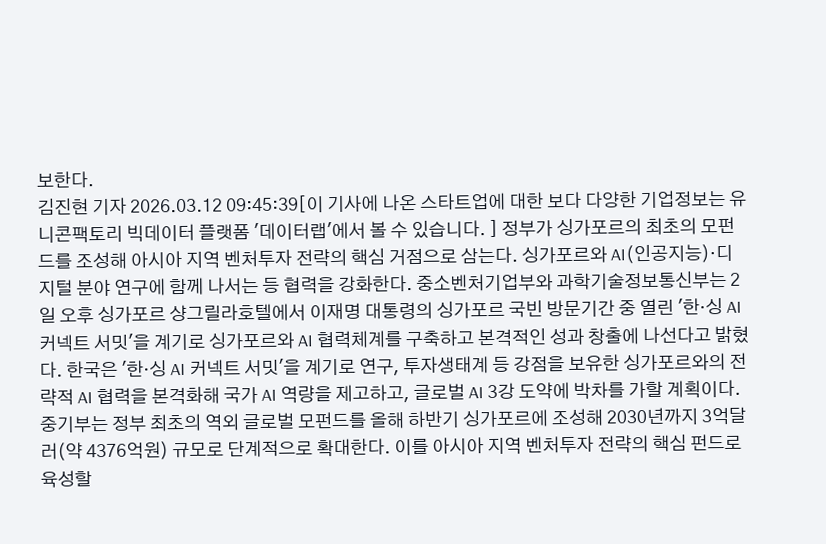보한다.
김진현 기자 2026.03.12 09:45:39[이 기사에 나온 스타트업에 대한 보다 다양한 기업정보는 유니콘팩토리 빅데이터 플랫폼 '데이터랩'에서 볼 수 있습니다. ] 정부가 싱가포르의 최초의 모펀드를 조성해 아시아 지역 벤처투자 전략의 핵심 거점으로 삼는다. 싱가포르와 AI(인공지능)·디지털 분야 연구에 함께 나서는 등 협력을 강화한다. 중소벤처기업부와 과학기술정보통신부는 2일 오후 싱가포르 샹그릴라호텔에서 이재명 대통령의 싱가포르 국빈 방문기간 중 열린 '한·싱 AI 커넥트 서밋'을 계기로 싱가포르와 AI 협력체계를 구축하고 본격적인 성과 창출에 나선다고 밝혔다. 한국은 '한·싱 AI 커넥트 서밋'을 계기로 연구, 투자생태계 등 강점을 보유한 싱가포르와의 전략적 AI 협력을 본격화해 국가 AI 역량을 제고하고, 글로벌 AI 3강 도약에 박차를 가할 계획이다. 중기부는 정부 최초의 역외 글로벌 모펀드를 올해 하반기 싱가포르에 조성해 2030년까지 3억달러(약 4376억원) 규모로 단계적으로 확대한다. 이를 아시아 지역 벤처투자 전략의 핵심 펀드로 육성할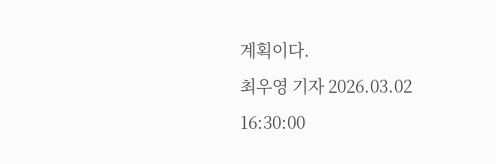계획이다.
최우영 기자 2026.03.02 16:30:00